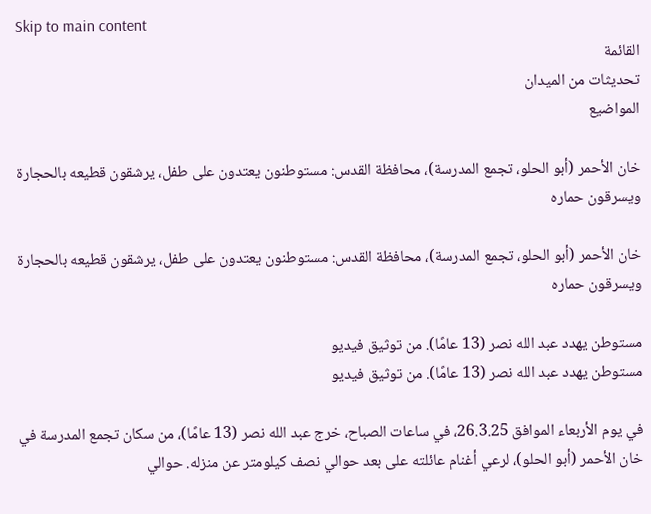Skip to main content
القائمة
تحديثات من الميدان
المواضيع

خان الأحمر (أبو الحلو، تجمع المدرسة)، محافظة القدس: مستوطنون يعتدون على طفل، يرشقون قطيعه بالحجارة ويسرقون حماره

خان الأحمر (أبو الحلو، تجمع المدرسة)، محافظة القدس: مستوطنون يعتدون على طفل، يرشقون قطيعه بالحجارة ويسرقون حماره

مستوطن يهدد عبد الله نصر (13 عامًا). من توثيق فيديو
مستوطن يهدد عبد الله نصر (13 عامًا). من توثيق فيديو

في يوم الأربعاء الموافق 26.3.25، في ساعات الصباح، خرج عبد الله نصر (13 عامًا)، من سكان تجمع المدرسة في خان الأحمر (أبو الحلو)، لرعي أغنام عائلته على بعد حوالي نصف كيلومتر عن منزله. حوالي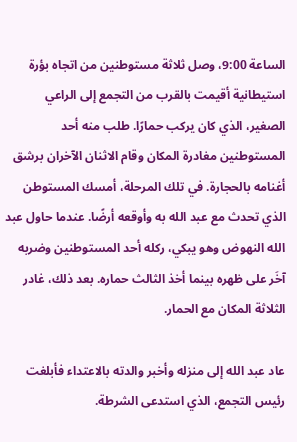الساعة 9:00، وصل ثلاثة مستوطنين من اتجاه بؤرة استيطانية أقيمت بالقرب من التجمع إلى الراعي الصغير، الذي كان يركب حمارًا. طلب منه أحد المستوطنين مغادرة المكان وقام الاثنان الآخران برشق أغنامه بالحجارة. في تلك المرحلة، أمسك المستوطن الذي تحدث مع عبد الله به وأوقعه أرضًا. عندما حاول عبد الله النهوض وهو يبكي، ركله أحد المستوطنين وضربه آخَر على ظهره بينما أخذ الثالث حماره. بعد ذلك، غادر الثلاثة المكان مع الحمار.

عاد عبد الله إلى منزله وأخبر والدته بالاعتداء فأبلغت رئيس التجمع، الذي استدعى الشرطة.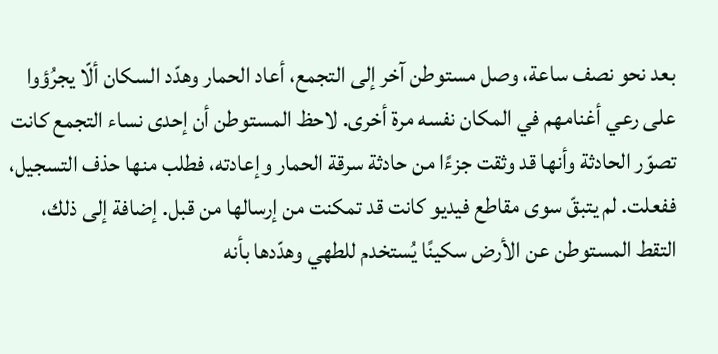بعد نحو نصف ساعة، وصل مستوطن آخر إلى التجمع، أعاد الحمار وهدّد السكان ألّا يجرُؤوا على رعي أغنامهم في المكان نفسه مرة أخرى. لاحظ المستوطن أن إحدى نساء التجمع كانت تصوّر الحادثة وأنها قد وثقت جزءًا من حادثة سرقة الحمار وإعادته، فطلب منها حذف التسجيل، ففعلت. لم يتبقّ سوى مقاطع فيديو كانت قد تمكنت من إرسالها من قبل. إضافة إلى ذلك، التقط المستوطن عن الأرض سكينًا يُستخدم للطهي وهدّدها بأنه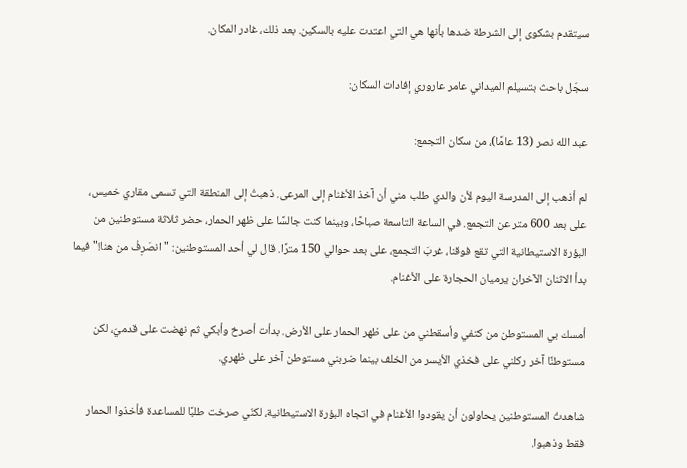سيتقدم بشكوى إلى الشرطة ضدها بأنها هي التي اعتدت عليه بالسكين. بعد ذلك، غادر المكان.

سجّل باحث بتسيلم الميداني عامر عاروري إفادات السكان:

عبد الله نصر (13 عامًا)، من سكان التجمع:

لم أذهب إلى المدرسة اليوم لأن والدي طلب مني أن آخذ الأغنام إلى المرعى. ذهبتُ إلى المنطقة التي تسمى مقاري خميس، على بعد 600 متر عن التجمع. في الساعة التاسعة صباحًا، وبينما كنت جالسًا على ظهر الحمار، حضر ثلاثة مستوطنين من البؤرة الاستيطانية التي تقع فوقنا، غربَ التجمع، على بعد حوالي 150 مترًا. قال لي أحد المستوطنين: "انصَرِفْ من هنا!" فيما بدأ الاثنان الآخران يرميان الحجارة على الأغنام.

أمسك بي المستوطن من كتفي وأسقطني من على ظهر الحمار على الأرض. بدأت أصرخ وأبكي ثم نهضت على قدميّ، لكن مستوطنًا آخر ركلني على فخذي الأيسر من الخلف بينما ضربني مستوطن آخر على ظهري.

شاهدتُ المستوطنين يحاولون أن يقودوا الأغنام في اتجاه البؤرة الاستيطانية، لكنّي صرخت طلبًا للمساعدة فأخذوا الحمار فقط وذهبوا.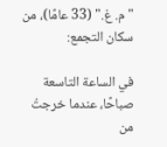"م. غ." (33 عامًا)، من سكان التجمع:

في الساعة التاسعة صباحًا، عندما خرجتُ من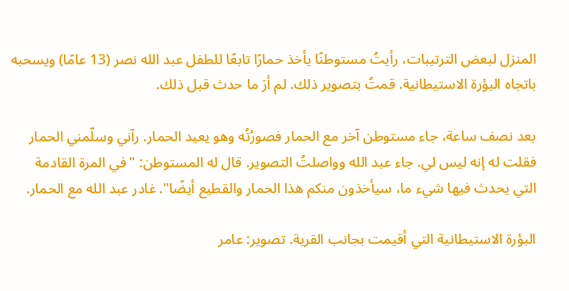المنزل لبعض الترتيبات، رأيتُ مستوطنًا يأخذ حمارًا تابعًا للطفل عبد الله نصر (13 عامًا) ويسحبه باتجاه البؤرة الاستيطانية. قمتُ بتصوير ذلك. لم أرَ ما حدث قبل ذلك.

بعد نصف ساعة، جاء مستوطن آخر مع الحمار فصورْتُه وهو يعيد الحمار. رآني وسلّمني الحمار فقلت له إنه ليس لي. جاء عبد الله وواصلتُ التصوير. قال له المستوطن: "في المرة القادمة التي يحدث فيها شيء ما، سيأخذون منكم هذا الحمار والقطيع أيضًا". غادر عبد الله مع الحمار.

البؤرة الاستيطانية التي أقيمت بجانب القرية. تصوير: عامر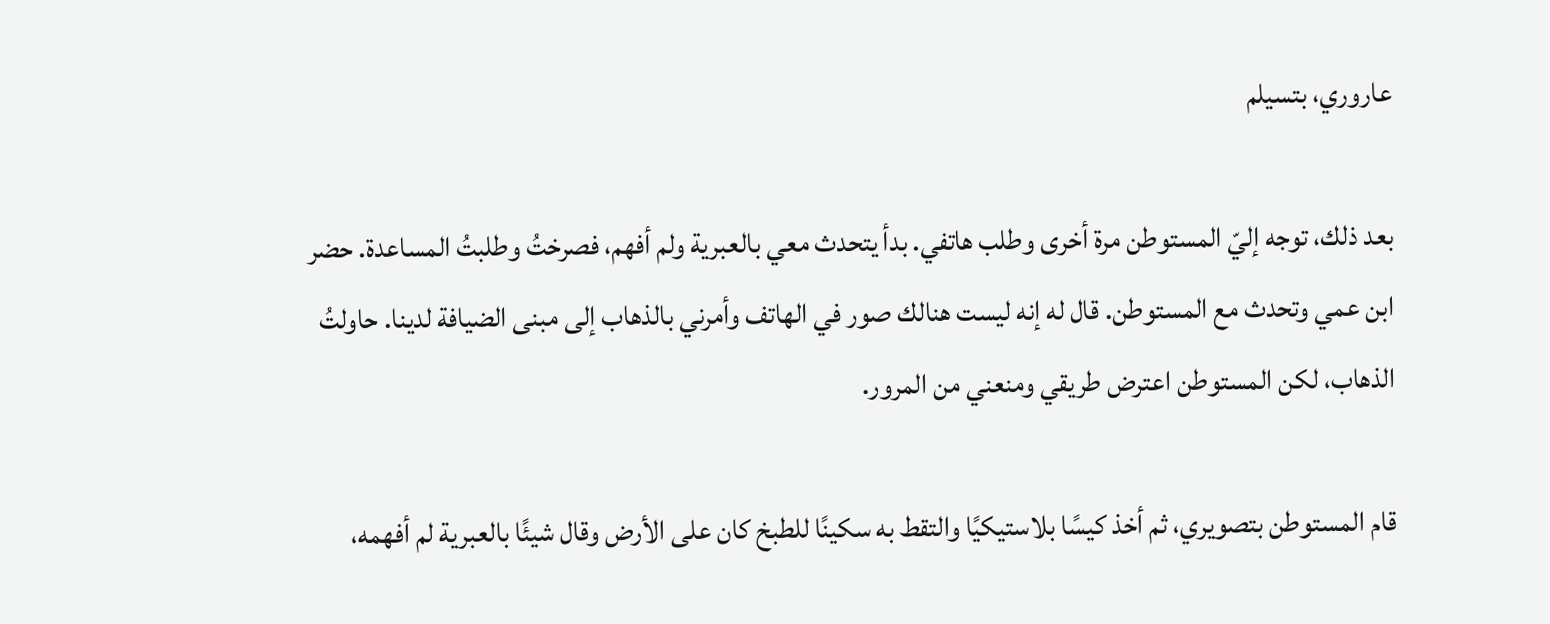عاروري، بتسيلم

بعد ذلك، توجه إليّ المستوطن مرة أخرى وطلب هاتفي. بدأ يتحدث معي بالعبرية ولم أفهم، فصرختُ وطلبتُ المساعدة. حضر ابن عمي وتحدث مع المستوطن. قال له إنه ليست هنالك صور في الهاتف وأمرني بالذهاب إلى مبنى الضيافة لدينا. حاولتُ الذهاب، لكن المستوطن اعترض طريقي ومنعني من المرور.

قام المستوطن بتصويري، ثم أخذ كيسًا بلاستيكيًا والتقط به سكينًا للطبخ كان على الأرض وقال شيئًا بالعبرية لم أفهمه،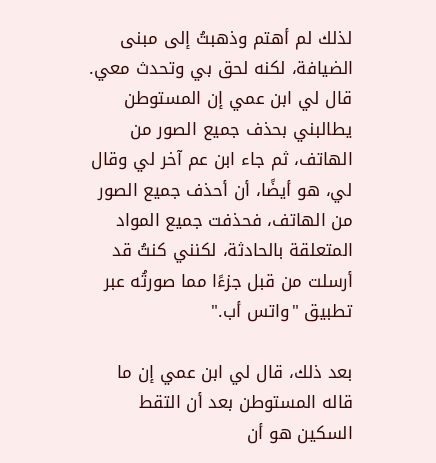لذلك لم أهتم وذهبتُ إلى مبنى الضيافة، لكنه لحق بي وتحدث معي. قال لي ابن عمي إن المستوطن يطالبني بحذف جميع الصور من الهاتف، ثم جاء ابن عم آخر لي وقال لي، هو أيضًا، أن أحذف جميع الصور من الهاتف، فحذفت جميع المواد المتعلقة بالحادثة، لكنني كنتُ قد أرسلت من قبل جزءًا مما صورتُه عبر تطبيق "واتس أب."

بعد ذلك، قال لي ابن عمي إن ما قاله المستوطن بعد أن التقط السكين هو أن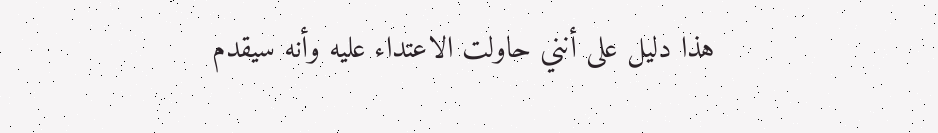هذا دليل على أنني حاولت الاعتداء عليه وأنه سيقدم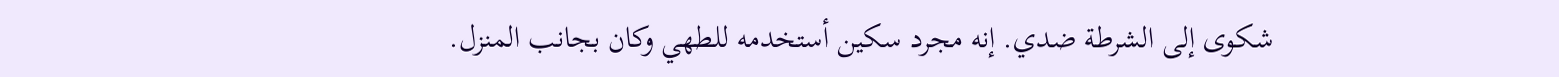شكوى إلى الشرطة ضدي. إنه مجرد سكين أستخدمه للطهي وكان بجانب المنزل.